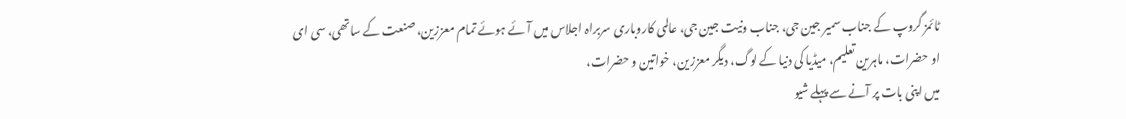ٹائمز گروپ کے جناب سمیر جین جی، جناب ونیت جین جی، عالمی کاروباری سربراہ اجلاس میں آئے ہوئے تمام معززین، صنعت کے ساتھی، سی ای او حضرات، ماہرین تعلیم، میڈیا کی دنیا کے لوگ، دیگر معززین، خواتین و حضرات،
میں اپنی بات پر آنے سے پہلے شیو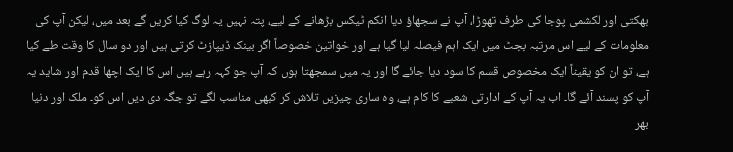بھکتی اور لکشمی پوجا کی طرف تھوڑا، آپ نے سجھاؤ دیا انکم ٹیکس بڑھانے کے لیے، پتہ نہیں یہ لوگ کیا کریں گے بعد میں، لیکن آپ کی معلومات کے لیے اس مرتبہ بجٹ میں ایک اہم فیصلہ لیا گیا ہے اور خواتین خصوصاً اگر بینک ڈیپازٹ کرتی ہیں اور دو سال کا وقت طے کیا ہے، تو ان کو یقیناً ایک مخصوص قسم کا سود دیا جائے گا اور یہ میں سمجھتا ہوں کہ آپ جو کہہ رہے ہیں اس کا ایک اچھا قدم اور شاید یہ آپ کو پسند آئے گا۔ اب یہ آپ کے ادارتی شعبے کا کام ہے، وہ ساری چیزیں تلاش کر کبھی مناسب لگے تو جگہ دی دیں اس کو۔ ملک اور دنیا بھر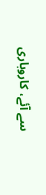سے آئے، کاروباری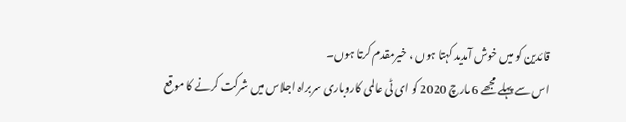قائدین کو میں خوش آمدید کہتا ہوں ، خیرمقدم کرتا ہوں۔
اس سے پہلے مجھے 6 مارچ 2020 کو ای ٹی عالمی کاروباری سربراہ اجلاس میں شرکت کرنے کا موقع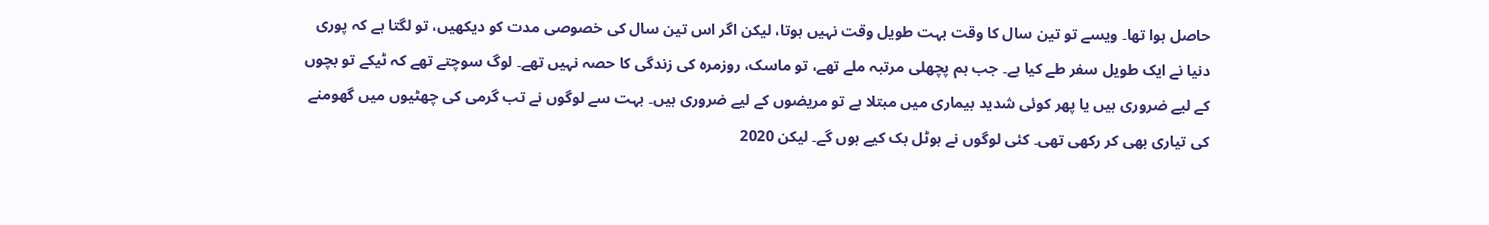حاصل ہوا تھا۔ ویسے تو تین سال کا وقت بہت طویل وقت نہیں ہوتا، لیکن اگر اس تین سال کی خصوصی مدت کو دیکھیں، تو لگتا ہے کہ پوری دنیا نے ایک طویل سفر طے کیا ہے۔ جب ہم پچھلی مرتبہ ملے تھے، تو ماسک، روزمرہ کی زندگی کا حصہ نہیں تھے۔ لوگ سوچتے تھے کہ ٹیکے تو بچوں کے لیے ضروری ہیں یا پھر کوئی شدید بیماری میں مبتلا ہے تو مریضوں کے لیے ضروری ہیں۔ بہت سے لوگوں نے تب گرمی کی چھٹیوں میں گھومنے کی تیاری بھی کر رکھی تھی۔ کئی لوگوں نے ہوٹل بک کیے ہوں گے۔ لیکن 2020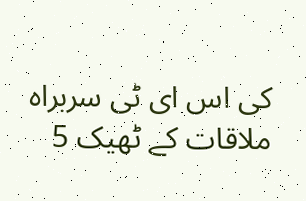کی اس ای ٹی سربراہ ملاقات کے ٹھیک 5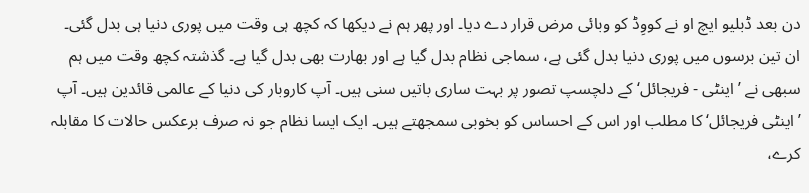دن بعد ڈبلیو ایچ او نے کووِڈ کو وبائی مرض قرار دے دیا۔ اور پھر ہم نے دیکھا کہ کچھ ہی وقت میں پوری دنیا ہی بدل گئی۔ ان تین برسوں میں پوری دنیا بدل گئی ہے، سماجی نظام بدل گیا ہے اور بھارت بھی بدل گیا ہے۔ گذشتہ کچھ وقت میں ہم سبھی نے ’اینٹی - فریجائل‘ کے دلچسپ تصور پر بہت ساری باتیں سنی ہیں۔ آپ کاروبار کی دنیا کے عالمی قائدین ہیں۔ آپ ’اینٹی فریجائل‘ کا مطلب اور اس کے احساس کو بخوبی سمجھتے ہیں۔ ایک ایسا نظام جو نہ صرف برعکس حالات کا مقابلہ کرے،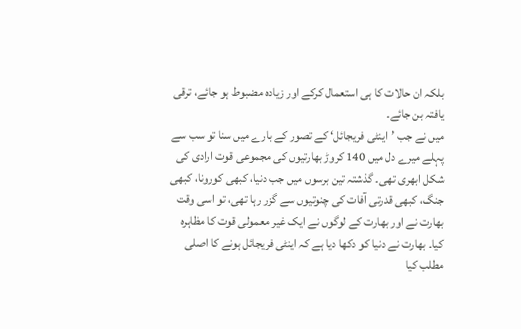بلکہ ان حالات کا ہی استعمال کرکے اور زیادہ مضبوط ہو جائے، ترقی یافتہ بن جائے۔
میں نے جب ’اینٹی فریجائل‘ کے تصور کے بارے میں سنا تو سب سے پہلے میرے دل میں 140 کروڑ بھارتیوں کی مجموعی قوت ارادی کی شکل ابھری تھی۔ گذشتہ تین برسوں میں جب دنیا، کبھی کورونا، کبھی جنگ، کبھی قدرتی آفات کی چنوتیوں سے گزر رہا تھی، تو اسی وقت بھارت نے اور بھارت کے لوگوں نے ایک غیر معمولی قوت کا مظاہرہ کیا۔ بھارت نے دنیا کو دکھا دیا ہے کہ اینٹی فریجائل ہونے کا اصلی مطلب کیا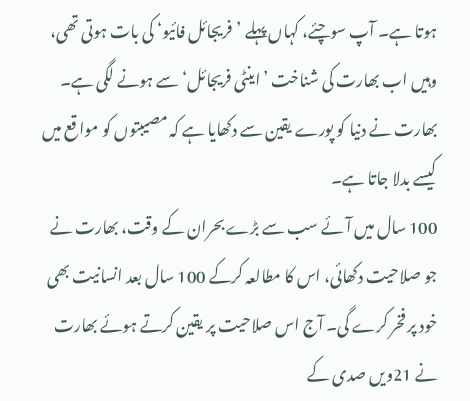ہوتا ہے۔ آپ سوچئے، کہاں پہلے ’فریجائل فائیو‘ کی بات ہوتی تھی، وہیں اب بھارت کی شناخت ’اینٹی فریجائل‘ سے ہونے لگی ہے۔ بھارت نے دنیا کو پورے یقین سے دکھایا ہے کہ مصیبتوں کو مواقع میں کیسے بدلا جاتا ہے۔
100 سال میں آئے سب سے بڑے بحران کے وقت، بھارت نے جو صلاحیت دکھائی، اس کا مطالعہ کرکے 100 سال بعد انسانیت بھی خود پر فخر کرے گی۔ آج اس صلاحیت پر یقین کرتے ہوئے بھارت نے 21ویں صدی کے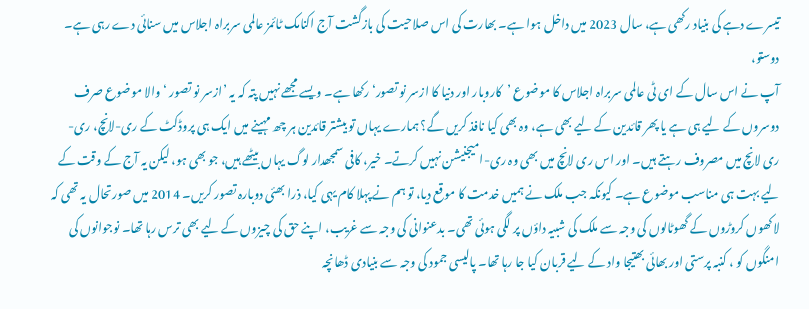تیسرے دہے کی بنیاد رکھی ہے، سال 2023 میں داخل ہوا ہے۔ بھارت کی اس صلاحیت کی بازگشت آج اکنامک ٹائمز عالمی سربراہ اجلاس میں سنائی دے رہی ہے۔
دوستو،
آپ نے اس سال کے ای ٹی عالمی سربراہ اجلاس کا موضوع ’کاروبار اور دنیا کا ازسر نو تصور‘ رکھا ہے۔ ویسے مجھے نہیں پتہ کہ یہ ’ازسر نو تصور ‘ والا موضوع صرف دوسروں کے لیے ہی ہے یا پھر قائدین کے لیے بھی ہے، وہ بھی کیا نافذ کریں گے؟ ہمارے یہاں تو بیشتر قائدین ہر چھ مہینے میں ایک ہی پروڈکٹ کے ری-لانچ، ری- ری لانچ میں مصروف رہتے ہیں۔ اور اس ری لانچ میں بھی وہ ری-امیجنیشن نہیں کرتے۔ خیر، کافی سمجھدار لوگ یہاں بیٹھے ہیں، جو بھی ہو، لیکن یہ آج کے وقت کے لیے بہت ہی مناسب موضوع ہے۔ کیونکہ جب ملک نے ہمیں خدمت کا موقع دیا، تو ہم نے پہلا کام یہی کیا، ذرا بھئی دوبارہ تصور کریں۔ 2014 میں صورتحال یہ تھی کہ لاکھوں کروڑوں کے گھوٹالوں کی وجہ سے ملک کی شبیہ داؤں پر لگی ہوئی تھی۔ بدعنوانی کی وجہ سے غریب، اپنے حق کی چیزوں کے لیے بھی ترس رہا تھا۔ نوجوانوں کی امنگوں کو ، کنبہ پرستی اور بھائی بھتیجا واد کے لیے قربان کیا جا رہا تھا۔ پالیسی جمود کی وجہ سے بنیادی ڈھانچہ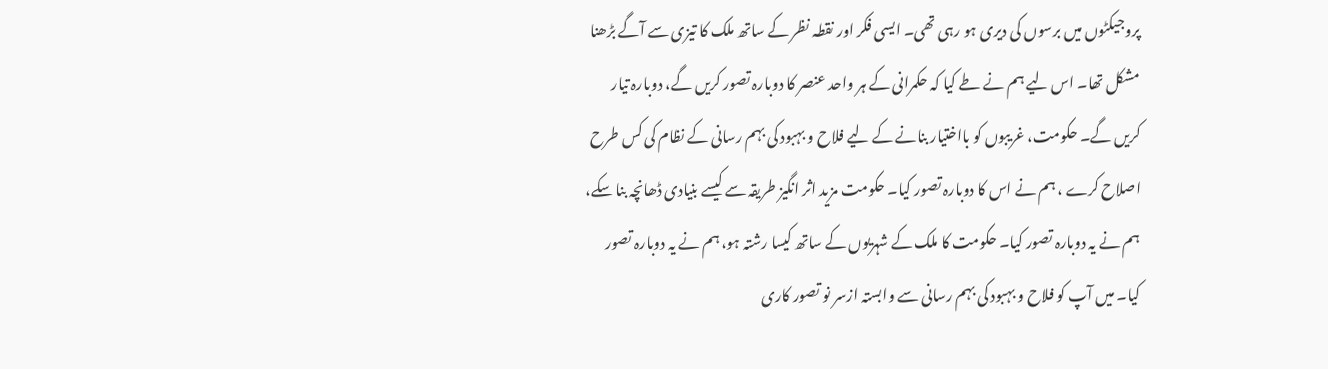پروجیکٹوں میں برسوں کی دیری ہو رہی تھی۔ ایسی فکر اور نقطہ نظر کے ساتھ ملک کا تیزی سے آگے بڑھنا مشکل تھا۔ اس لیے ہم نے طے کیا کہ حکمرانی کے ہر واحد عنصر کا دوبارہ تصور کریں گے، دوبارہ تیار کریں گے۔ حکومت، غریبوں کو بااختیار بنانے کے لیے فلاح و بہبود کی بہم رسانی کے نظام کی کس طرح اصلاح کرے ، ہم نے اس کا دوبارہ تصور کیا۔ حکومت مزید اثر انگیز طریقہ سے کیسے بنیادی ڈھانچہ بنا سکے، ہم نے یہ دوبارہ تصور کیا۔ حکومت کا ملک کے شہریوں کے ساتھ کیسا رشتہ ہو، ہم نے یہ دوبارہ تصور کیا۔ میں آپ کو فلاح و بہبود کی بہم رسانی سے وابستہ ازسر نو تصور کاری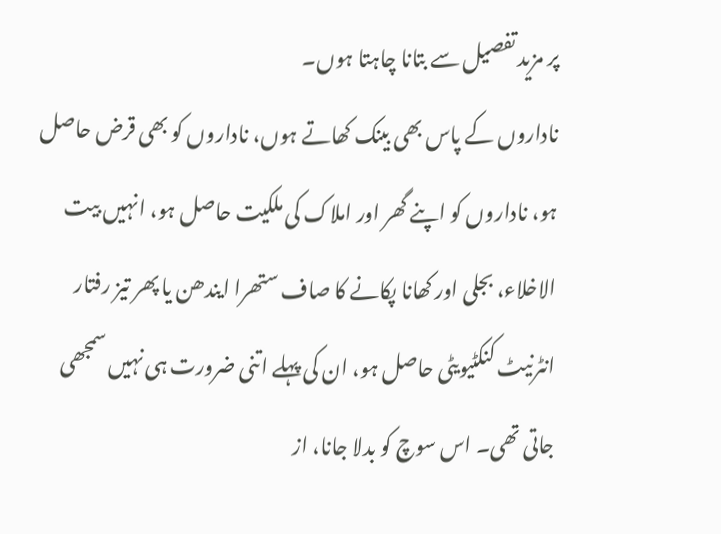پر مزید تفصیل سے بتانا چاہتا ہوں۔
ناداروں کے پاس بھی بینک کھاتے ہوں، ناداروں کو بھی قرض حاصل ہو، ناداروں کو اپنے گھر اور املاک کی ملکیت حاصل ہو، انہیں بیت الاخلاء، بجلی اور کھانا پکانے کا صاف ستھرا ایندھن یا پھر تیز رفتار انٹرنیٹ کنکٹیویٹی حاصل ہو، ان کی پہلے اتنی ضرورت ہی نہیں سمجھی جاتی تھی۔ اس سوچ کو بدلا جانا، از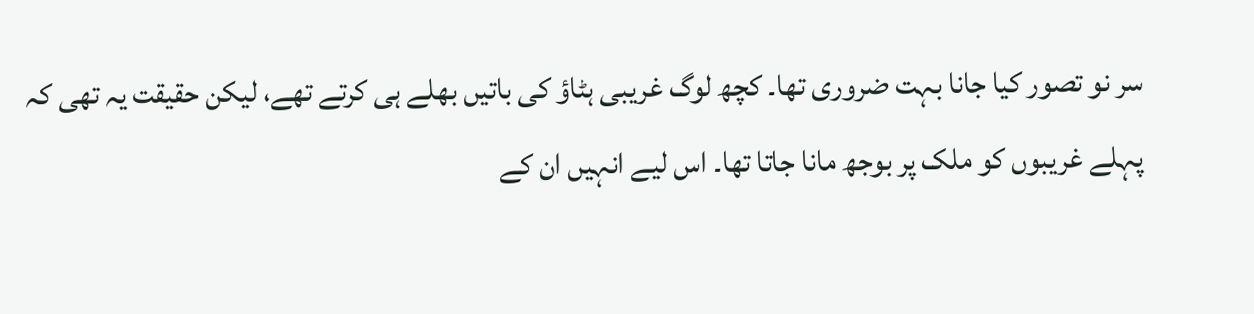سر نو تصور کیا جانا بہت ضروری تھا۔ کچھ لوگ غریبی ہٹاؤ کی باتیں بھلے ہی کرتے تھے، لیکن حقیقت یہ تھی کہ پہلے غریبوں کو ملک پر بوجھ مانا جاتا تھا۔ اس لیے انہیں ان کے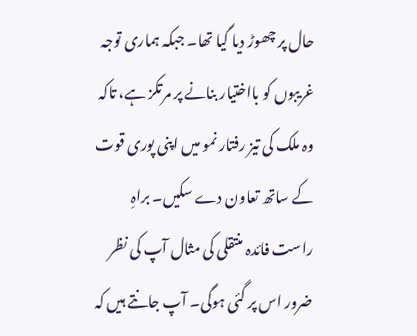حال پر چھوڑ دیا گیا تھا۔ جبکہ ہماری توجہ غریبوں کو بااختیار بنانے پر مرتکز ہے، تاکہ وہ ملک کی تیز رفتار نمو میں اپنی پوری قوت کے ساتھ تعاون دے سکیں۔ براہِ راست فائدہ منتقلی کی مثال آپ کی نظر ضرور اس پر گئی ہوگی۔ آپ جانتے ہیں کہ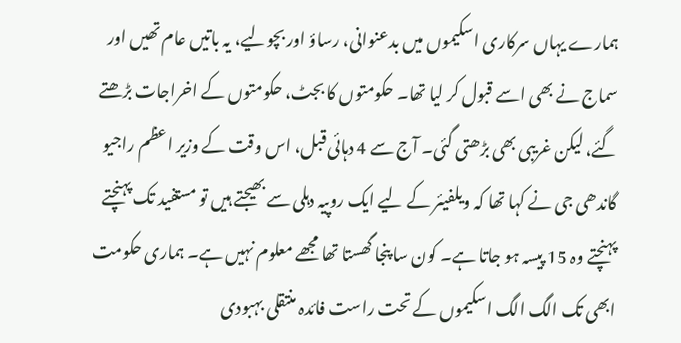ہمارے یہاں سرکاری اسکیموں میں بدعنوانی، رساؤ اور بچولیے، یہ باتیں عام تھیں اور سماج نے بھی اسے قبول کر لیا تھا۔ حکومتوں کا بجٹ، حکومتوں کے اخراجات بڑھتے گئے، لیکن غریبی بھی بڑھتی گئی۔ آج سے 4 دہائی قبل، اس وقت کے وزیر اعظم راجیو گاندھی جی نے کہا تھا کہ ویلفیئر کے لیے ایک روپیہ دہلی سے بھیجتے ہیں تو مستفید تک پہنچتے پہنچتے وہ 15 پیسہ ہو جاتا ہے۔ کون سا پنجا گھستا تھا مجھے معلوم نہیں ہے۔ ہماری حکومت ابھی تک الگ الگ اسکیموں کے تحت راست فائدہ منتقلی بہبودی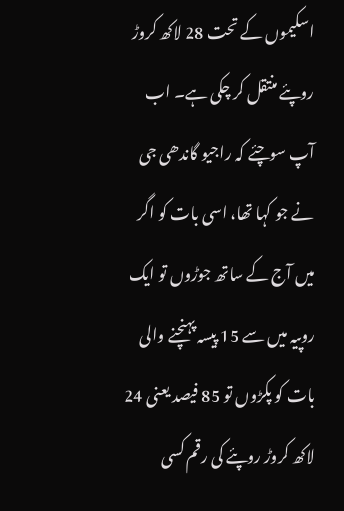اسکیموں کے تحت 28 لاکھ کروڑ روپئے منتقل کر چکی ہے۔ اب آپ سوچئے کہ راجیو گاندھی جی نے جو کہا تھا، اسی بات کو اگر میں آج کے ساتھ جوڑوں تو ایک روپیہ میں سے 15 پیسہ پہنچنے والی بات کو پکڑوں تو 85 فیصد یعنی 24 لاکھ کروڑ روپئے کی رقم کسی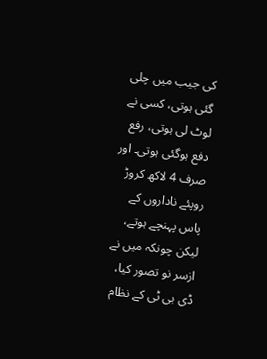کی جیب میں چلی گئی ہوتی، کسی نے لوٹ لی ہوتی، رفع دفع ہوگئی ہوتی۔ اور صرف 4 لاکھ کروڑ روپئے ناداروں کے پاس پہنچے ہوتے، لیکن چونکہ میں نے ازسر نو تصور کیا، ڈی بی ٹی کے نظام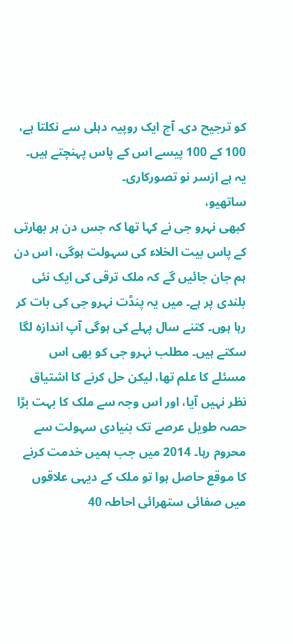کو ترجیح دی۔ آج ایک روپیہ دہلی سے نکلتا ہے، 100 کے 100 پیسے اس کے پاس پہنچتے ہیں۔ یہ ہے ازسر نو تصورکاری۔
ساتھیو،
کبھی نہرو جی نے کہا تھا کہ جس دن ہر بھارتی کے پاس بیت الخلاء کی سہولت ہوگی، اس دن ہم جان جائیں گے کہ ملک ترقی کی ایک نئی بلندی پر ہے۔ میں یہ پنڈت نہرو جی کی بات کر رہا ہوں۔ کتنے سال پہلے کی ہوگی آپ اندازہ لگا سکتے ہیں۔ مطلب نہرو جی کو بھی اس مسئلے کا علم تھا، لیکن حل کرنے کا اشتیاق نظر نہیں آیا، اور اس وجہ سے ملک کا بہت بڑا حصہ طویل عرصے تک بنیادی سہولت سے محروم رہا۔ 2014 میں جب ہمیں خدمت کرنے کا موقع حاصل ہوا تو ملک کے دیہی علاقوں میں صفائی ستھرائی احاطہ 40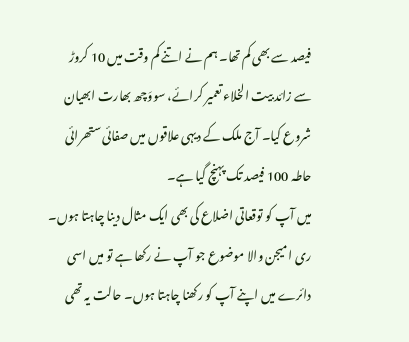فیصد سے بھی کم تھا۔ ہم نے اتنے کم وقت میں 10 کروڑ سے زائد بیت الخلاء تعمیر کرائے، سووَچھ بھارت ابھیان شروع کیا۔ آج ملک کے دیہی علاقوں میں صفائی ستھرائی حاطہ 100 فیصد تک پہنچ گیا ہے۔
میں آپ کو توقعاتی اضلاع کی بھی ایک مثال دینا چاہتا ہوں۔ ری امیجن والا موضوع جو آپ نے رکھا ہے تو میں اسی دائرے میں اپنے آپ کو رکھنا چاہتا ہوں۔ حالت یہ تھی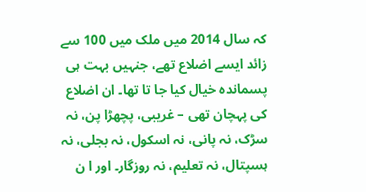کہ سال 2014 میں ملک میں 100 سے زائد ایسے اضلاع تھے، جنہیں بہت ہی پسماندہ خیال کیا جا تا تھا۔ ان اضلاع کی پہچان تھی – غریبی، پچھڑا پن، نہ سڑک، نہ پانی، نہ اسکول، نہ بجلی، نہ ہسپتال، نہ تعلیم، نہ روزگار۔ اور ا ن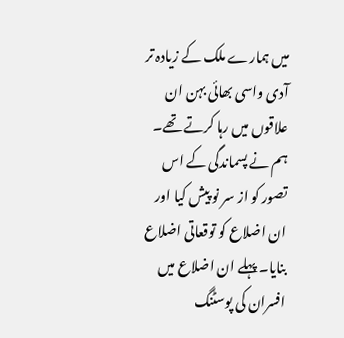میں ہمارے ملک کے زیادہ تر آدی واسی بھائی بہن ان علاقوں میں رہا کرتے تھے۔ ہم نے پسماندگی کے اس تصور کو از سر نو پیش کیا اور ان اضلاع کو توقعاتی اضلاع بنایا۔ پہلے ان اضلاع میں افسران کی پوسٹنگ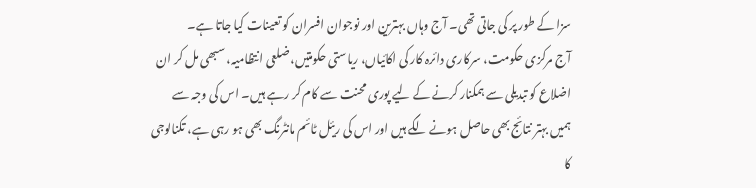سزا کے طور پر کی جاتی تھی۔ آج وہاں بہترین اور نوجوان افسران کو تعینات کیا جاتا ہے۔
آج مرکزی حکومت، سرکاری دائرہ کار کی اکائیاں، ریاستی حکومتیں، ضلعی انتظامیہ، سبھی مل کر ان اضلاع کو تبدیلی سے ہمکنار کرنے کے لیے پوری محنت سے کام کر رہے ہیں۔ اس کی وجہ سے ہمیں بہتر نتائج بھی حاصل ہونے لگے ہیں اور اس کی ریئل ٹائم مانٹرنگ بھی ہو رہی ہے، تکنالوجی کا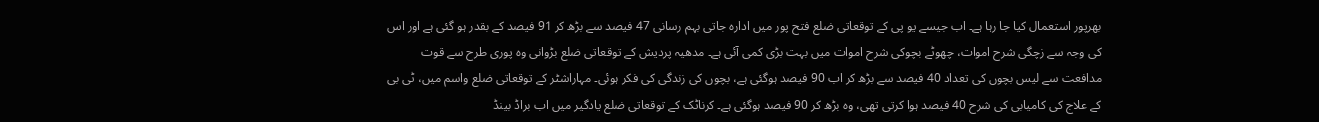بھرپور استعمال کیا جا رہا ہے۔ اب جیسے یو پی کے توقعاتی ضلع فتح پور میں ادارہ جاتی بہم رسانی 47 فیصد سے بڑھ کر 91 فیصد کے بقدر ہو گئی ہے اور اس کی وجہ سے زچگی شرح اموات، چھوٹے بچوکی شرح اموات میں بہت بڑی کمی آئی ہے۔ مدھیہ پردیش کے توقعاتی ضلع بڑوانی وہ پوری طرح سے قوت مدافعت سے لیس بچوں کی تعداد 40 فیصد سے بڑھ کر اب 90 فیصد ہوگئی ہے، بچوں کی زندگی کی فکر ہوئی۔ مہاراشٹر کے توقعاتی ضلع واسم میں، ٹی بی کے علاج کی کامیابی کی شرح 40 فیصد ہوا کرتی تھی، وہ بڑھ کر 90 فیصد ہوگئی ہے۔ کرناٹک کے توقعاتی ضلع یادگیر میں اب براڈ بینڈ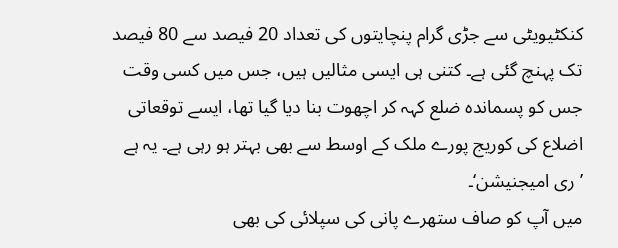کنکٹیویٹی سے جڑی گرام پنچایتوں کی تعداد 20 فیصد سے 80 فیصد تک پہنچ گئی ہے۔ کتنی ہی ایسی مثالیں ہیں، جس میں کسی وقت جس کو پسماندہ ضلع کہہ کر اچھوت بنا دیا گیا تھا، ایسے توقعاتی اضلاع کی کوریج پورے ملک کے اوسط سے بھی بہتر ہو رہی ہے۔ یہ ہے ’ری امیجنیشن‘۔
میں آپ کو صاف ستھرے پانی کی سپلائی کی بھی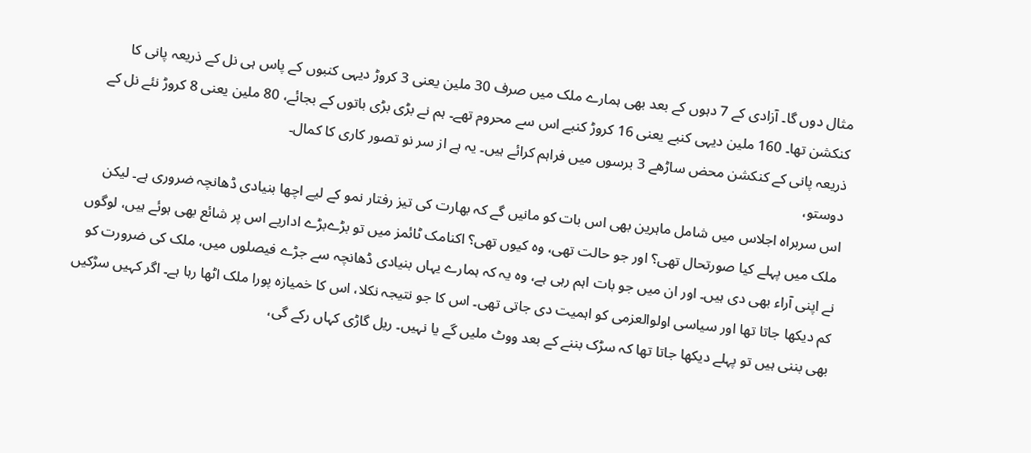مثال دوں گا۔ آزادی کے 7 دہوں کے بعد بھی ہمارے ملک میں صرف 30 ملین یعنی 3 کروڑ دیہی کنبوں کے پاس ہی نل کے ذریعہ پانی کا کنکشن تھا۔ 160 ملین دیہی کنبے یعنی 16 کروڑ کنبے اس سے محروم تھے۔ ہم نے بڑی بڑی باتوں کے بجائے، 80 ملین یعنی 8 کروڑ نئے نل کے ذریعہ پانی کے کنکشن محض ساڑھے 3 برسوں میں فراہم کرائے ہیں۔ یہ ہے از سر نو تصور کاری کا کمال۔
دوستو،
اس سربراہ اجلاس میں شامل ماہرین بھی اس بات کو مانیں گے کہ بھارت کی تیز رفتار نمو کے لیے اچھا بنیادی ڈھانچہ ضروری ہے۔ لیکن ملک میں پہلے کیا صورتحال تھی؟ اور جو حالت تھی، وہ کیوں تھی؟ اکنامک ٹائمز میں تو بڑےبڑے اداریے اس پر شائع بھی ہوئے ہیں، لوگوں نے اپنی آراء بھی دی ہیں۔ اور ان میں جو بات اہم رہی ہے، وہ یہ کہ ہمارے یہاں بنیادی ڈھانچہ سے جڑے فیصلوں میں، ملک کی ضرورت کو کم دیکھا جاتا تھا اور سیاسی اولوالعزمی کو اہمیت دی جاتی تھی۔ اس کا جو نتیجہ نکلا، اس کا خمیازہ پورا ملک اٹھا رہا ہے۔ اگر کہیں سڑکیں بھی بننی ہیں تو پہلے دیکھا جاتا تھا کہ سڑک بننے کے بعد ووٹ ملیں گے یا نہیں۔ ریل گاڑی کہاں رکے گی،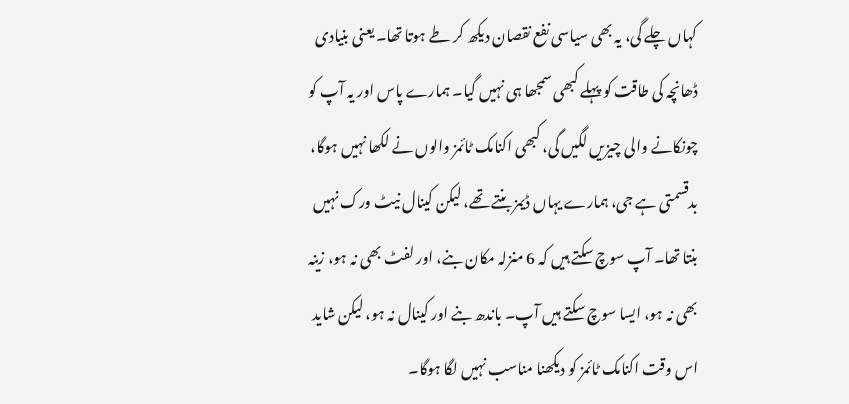کہاں چلے گی، یہ بھی سیاسی نفع نقصان دیکھ کر طے ہوتا تھا۔ یعنی بنیادی ڈھانچہ کی طاقت کو پہلے کبھی سمجھا ہی نہیں گیا۔ ہمارے پاس اور یہ آپ کو چونکانے والی چیزیں لگیں گی، کبھی اکنامک ٹائمز والوں نے لکھا نہیں ہوگا، بدقسمتی ہے جی، ہمارے یہاں ڈیمز بنتے تھے، لیکن کینال نیٹ ورک نہیں بنتا تھا۔ آپ سوچ سکتے ہیں کہ 6 منزلہ مکان بنے، اور لفٹ بھی نہ ہو، زینہ بھی نہ ہو، ایسا سوچ سکتے ہیں آپ۔ باندھ بنے اور کینال نہ ہو، لیکن شاید اس وقت اکنامک ٹائمز کو دیکھنا مناسب نہیں لگا ہوگا۔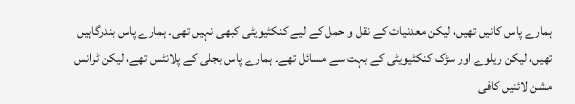ہمارے پاس کانیں تھیں، لیکن معدنیات کے نقل و حمل کے لیے کنکٹیویٹی کبھی نہیں تھی۔ ہمارے پاس بندرگاہیں تھیں، لیکن ریلوے اور سڑک کنکٹیویٹی کے بہت سے مسائل تھے۔ ہمارے پاس بجلی کے پلانٹس تھے، لیکن ٹرانس مشن لائنیں کافی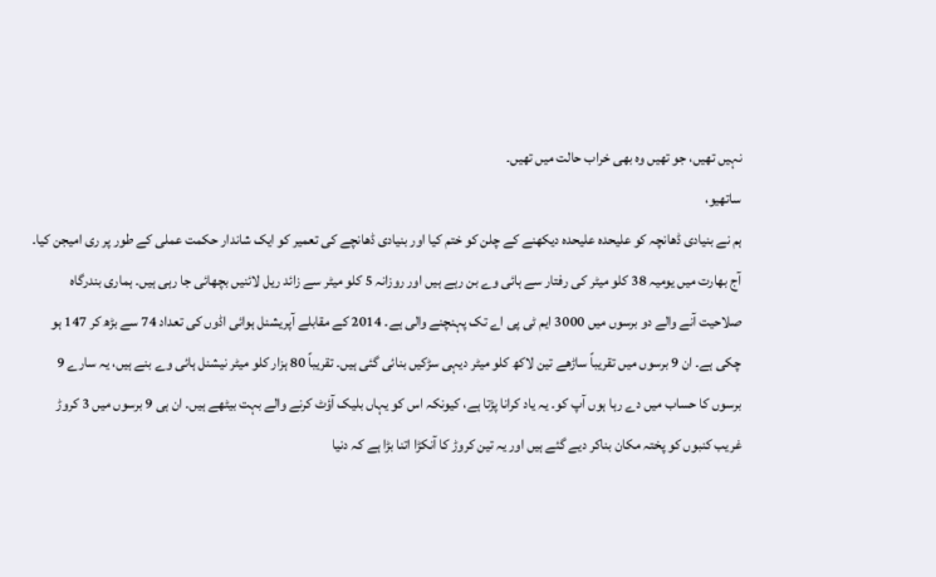نہیں تھیں، جو تھیں وہ بھی خراب حالت میں تھیں۔
ساتھیو،
ہم نے بنیادی ڈھانچہ کو علیحدہ علیحدہ دیکھنے کے چلن کو ختم کیا اور بنیادی ڈھانچے کی تعمیر کو ایک شاندار حکمت عملی کے طور پر ری امیجن کیا۔ آج بھارت میں یومیہ 38 کلو میٹر کی رفتار سے ہائی وے بن رہے ہیں اور روزانہ 5 کلو میٹر سے زائد ریل لائنیں بچھائی جا رہی ہیں۔ ہماری بندرگاہ صلاحیت آنے والے دو برسوں میں 3000 ایم ٹی پی اے تک پہنچنے والی ہے۔ 2014 کے مقابلے آپریشنل ہوائی اڈوں کی تعداد 74 سے بڑھ کر 147 ہو چکی ہے۔ ان 9 برسوں میں تقریباً ساڑھے تین لاکھ کلو میٹر دیہی سڑکیں بنائی گئی ہیں۔ تقریباً 80 ہزار کلو میٹر نیشنل ہائی وے بنے ہیں، یہ سارے 9 برسوں کا حساب میں دے رہا ہوں آپ کو۔ یہ یاد کرانا پڑتا ہے، کیونکہ اس کو یہاں بلیک آؤٹ کرنے والے بہت بیٹھے ہیں۔ ان ہی 9 برسوں میں 3 کروڑ غریب کنبوں کو پختہ مکان بناکر دیے گئے ہیں اور یہ تین کروڑ کا آنکڑا اتنا بڑا ہے کہ دنیا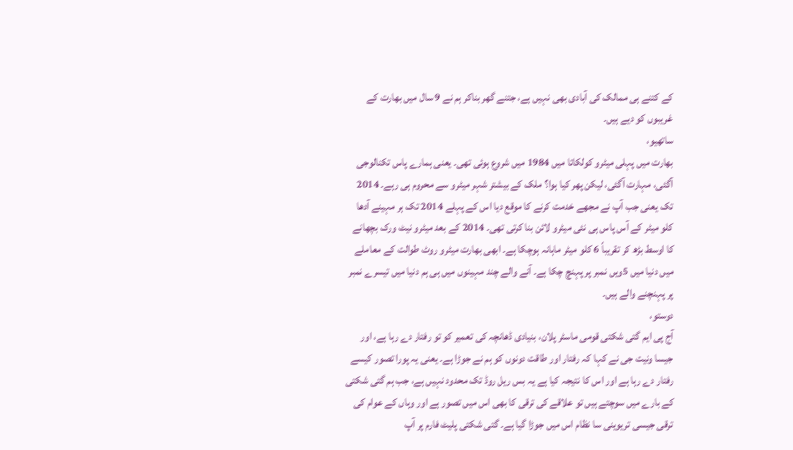کے کتنے ہی ممالک کی آبادی بھی نہیں ہے، جتنے گھر بناکر ہم نے 9 سال میں بھارت کے غریبوں کو دیے ہیں۔
ساتھیو،
بھارت میں پہلی میٹرو کولکاتا میں 1984 میں شروع ہوئی تھی۔ یعنی ہمارے پاس تکنالوجی آگئی، مہارت آگئی، لیکن پھر کیا ہوا؟ ملک کے بیشتر شہر میٹرو سے محروم ہی رہے۔ 2014 تک یعنی جب آپ نے مجھے خدمت کرنے کا موقع دیا اس کے پہلے 2014 تک ہر مہینے آدھا کلو میٹر کے آس پاس ہی نئی میٹرو لائن بنا کرتی تھی۔ 2014 کے بعد میٹرو نیٹ ورک بچھانے کا اوسط بڑھ کر تقریباً 6 کلو میٹر ماہانہ ہوچکا ہے۔ ابھی بھارت میٹرو روٹ طوالت کے معاملے میں دنیا میں 5ویں نمبر پر پہنچ چکا ہے۔ آنے والے چند مہینوں میں ہی ہم دنیا میں تیسرے نمبر پر پہنچنے والے ہیں۔
دوستو،
آج پی ایم گتی شکتی قومی ماسٹر پلان، بنیادی ڈھانچہ کی تعمیر کو تو رفتار دے رہا ہے، اور جیسا ونیت جی نے کہا کہ رفتار اور طاقت دونوں کو ہم نے جوڑا ہے۔ یعنی یہ پورا تصور کیسے رفتار دے رہا ہے اور اس کا نتیجہ کیا ہے یہ بس ریل روڈ تک محدود نہیں ہے، جب ہم گتی شکتی کے بارے میں سوچتے ہیں تو علاقے کی ترقی کا بھی اس میں تصور ہے اور وہاں کے عوام کی ترقی جیسی تریوینی سا نظام اس میں جوڑا گیا ہے۔ گتی شکتی پلیٹ فارم پر آپ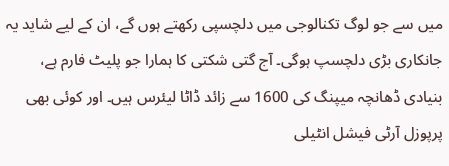میں سے جو لوگ تکنالوجی میں دلچسپی رکھتے ہوں گے، ان کے لیے شاید یہ جانکاری بڑی دلچسپ ہوگی۔ آج گتی شکتی کا ہمارا جو پلیٹ فارم ہے، بنیادی ڈھانچہ میپنگ کی 1600 سے زائد ڈاٹا لیئرس ہیں۔ اور کوئی بھی پرپوزل آرٹی فیشل انٹیلی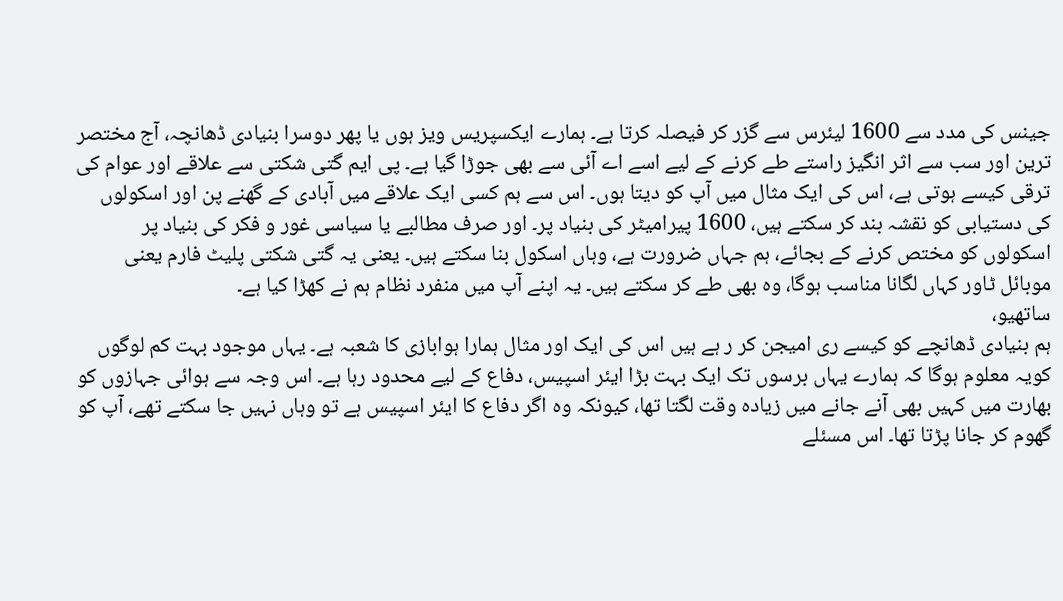جینس کی مدد سے 1600 لیئرس سے گزر کر فیصلہ کرتا ہے۔ ہمارے ایکسپریس ویز ہوں یا پھر دوسرا بنیادی ڈھانچہ، آج مختصر ترین اور سب سے اثر انگیز راستے طے کرنے کے لیے اسے اے آئی سے بھی جوڑا گیا ہے۔ پی ایم گتی شکتی سے علاقے اور عوام کی ترقی کیسے ہوتی ہے، اس کی ایک مثال میں آپ کو دیتا ہوں۔ اس سے ہم کسی ایک علاقے میں آبادی کے گھنے پن اور اسکولوں کی دستیابی کو نقشہ بند کر سکتے ہیں، 1600 پیرامیٹر کی بنیاد پر۔ اور صرف مطالبے یا سیاسی غور و فکر کی بنیاد پر اسکولوں کو مختص کرنے کے بجائے، ہم جہاں ضرورت ہے، وہاں اسکول بنا سکتے ہیں۔ یعنی یہ گتی شکتی پلیٹ فارم یعنی موبائل ٹاور کہاں لگانا مناسب ہوگا، وہ بھی طے کر سکتے ہیں۔ یہ اپنے آپ میں منفرد نظام ہم نے کھڑا کیا ہے۔
ساتھیو،
ہم بنیادی ڈھانچے کو کیسے ری امیجن کر ر ہے ہیں اس کی ایک اور مثال ہمارا ہوابازی کا شعبہ ہے۔ یہاں موجود بہت کم لوگوں کویہ معلوم ہوگا کہ ہمارے یہاں برسوں تک ایک بہت بڑا ایئر اسپیس، دفاع کے لیے محدود رہا ہے۔ اس وجہ سے ہوائی جہازوں کو بھارت میں کہیں بھی آنے جانے میں زیادہ وقت لگتا تھا، کیونکہ وہ اگر دفاع کا ایئر اسپیس ہے تو وہاں نہیں جا سکتے تھے، آپ کو گھوم کر جانا پڑتا تھا۔ اس مسئلے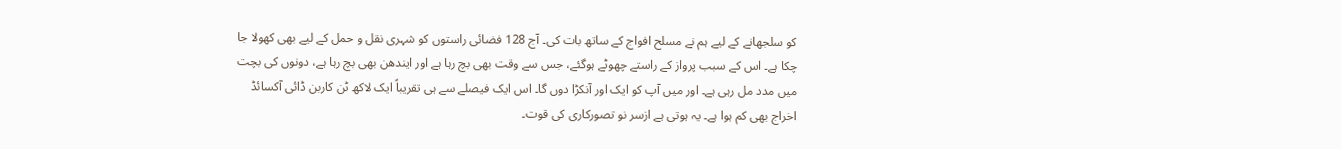کو سلجھانے کے لیے ہم نے مسلح افواج کے ساتھ بات کی۔ آج 128 فضائی راستوں کو شہری نقل و حمل کے لیے بھی کھولا جا چکا ہے۔ اس کے سبب پرواز کے راستے چھوٹے ہوگئے، جس سے وقت بھی بچ رہا ہے اور ایندھن بھی بچ رہا ہے، دونوں کی بچت میں مدد مل رہی ہے۔ اور میں آپ کو ایک اور آنکڑا دوں گا۔ اس ایک فیصلے سے ہی تقریباً ایک لاکھ ٹن کاربن ڈائی آکسائڈ اخراج بھی کم ہوا ہے۔ یہ ہوتی ہے ازسر نو تصورکاری کی قوت۔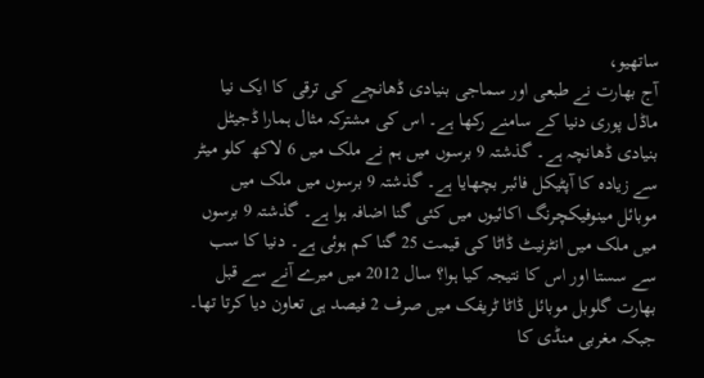ساتھیو،
آج بھارت نے طبعی اور سماجی بنیادی ڈھانچے کی ترقی کا ایک نیا ماڈل پوری دنیا کے سامنے رکھا ہے۔ اس کی مشترکہ مثال ہمارا ڈجیٹل بنیادی ڈھانچہ ہے۔ گذشتہ 9 برسوں میں ہم نے ملک میں 6 لاکھ کلو میٹر سے زیادہ کا آپٹیکل فائبر بچھایا ہے۔ گذشتہ 9 برسوں میں ملک میں موبائل مینوفیکچرنگ اکائیوں میں کئی گنا اضافہ ہوا ہے۔ گذشتہ 9 برسوں میں ملک میں انٹرنیٹ ڈاٹا کی قیمت 25 گنا کم ہوئی ہے۔ دنیا کا سب سے سستا اور اس کا نتیجہ کیا ہوا؟ سال 2012 میں میرے آنے سے قبل بھارت گلوبل موبائل ڈاٹا ٹریفک میں صرف 2 فیصد ہی تعاون دیا کرتا تھا۔ جبکہ مغربی منڈی کا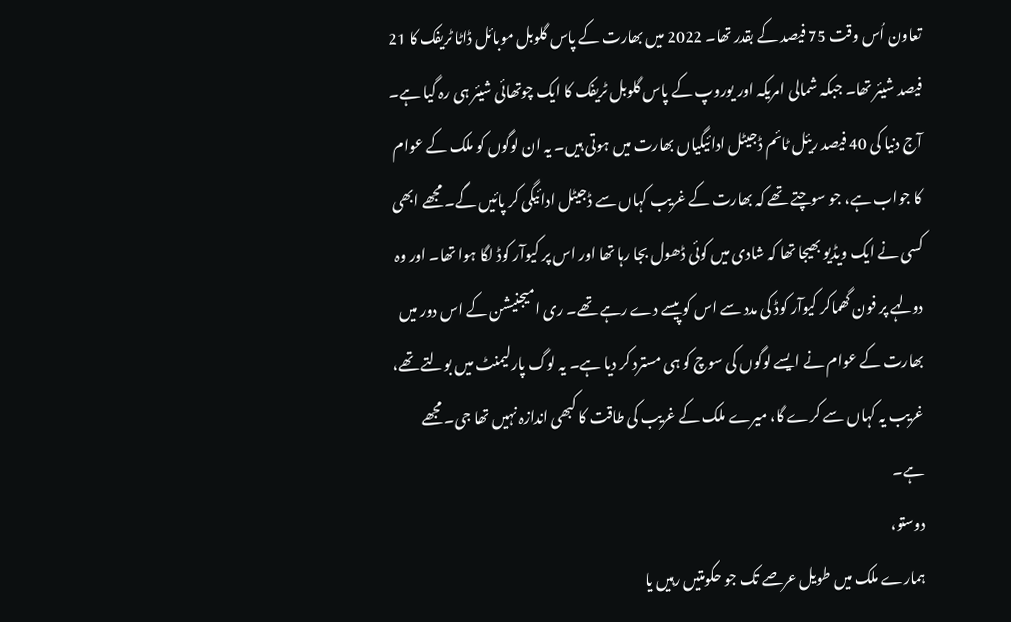تعاون اُس وقت 75 فیصد کے بقدر تھا۔ 2022 میں بھارت کے پاس گلوبل موبائل ڈاٹا ٹریفک کا 21 فیصد شیئر تھا۔ جبکہ شمالی امریکہ اور یوروپ کے پاس گلوبل ٹریفک کا ایک چوتھائی شیئر ہی رہ گیا ہے۔ آج دنیا کی 40 فیصد ریئل ٹائم ڈجیٹل ادائیگیاں بھارت میں ہوتی ہیں۔ یہ ان لوگوں کو ملک کے عوام کا جواب ہے، جو سوچتے تھے کہ بھارت کے غریب کہاں سے ڈجیٹل ادائیگی کر پائیں گے۔ مجھے ابھی کسی نے ایک ویڈیو بھیجا تھا کہ شادی میں کوئی ڈھول بجا رہا تھا اور اس پر کیوآر کوڈ لگا ہوا تھا۔ اور وہ دولہے پر فون گھماکر کیوآر کوڈ کی مدد سے اس کو پیسے دے رہے تھے۔ ری امیجنیشن کے اس دور میں بھارت کے عوام نے ایسے لوگوں کی سوچ کو ہی مسترد کر دیا ہے۔ یہ لوگ پارلیمنٹ میں بولتے تھے، غریب یہ کہاں سے کرے گا، میرے ملک کے غریب کی طاقت کا کبھی اندازہ نہیں تھا جی۔ مجھے ہے۔
دوستو،
ہمارے ملک میں طویل عرصے تک جو حکومتیں رہیں یا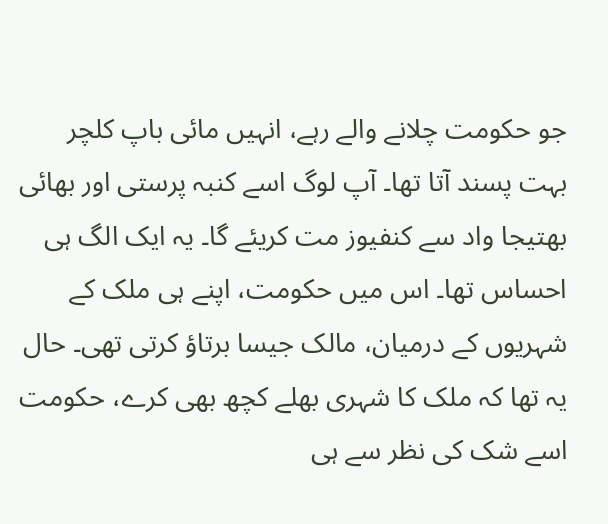جو حکومت چلانے والے رہے، انہیں مائی باپ کلچر بہت پسند آتا تھا۔ آپ لوگ اسے کنبہ پرستی اور بھائی بھتیجا واد سے کنفیوز مت کریئے گا۔ یہ ایک الگ ہی احساس تھا۔ اس میں حکومت، اپنے ہی ملک کے شہریوں کے درمیان، مالک جیسا برتاؤ کرتی تھی۔ حال یہ تھا کہ ملک کا شہری بھلے کچھ بھی کرے، حکومت اسے شک کی نظر سے ہی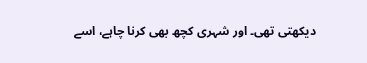دیکھتی تھی۔ اور شہری کچھ بھی کرنا چاہے، اسے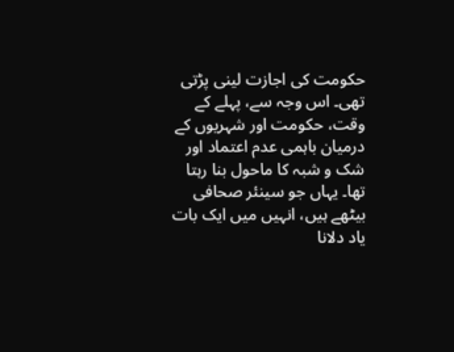حکومت کی اجازت لینی پڑتی تھی۔ اس وجہ سے، پہلے کے وقت، حکومت اور شہریوں کے درمیان باہمی عدم اعتماد اور شک و شبہ کا ماحول بنا رہتا تھا۔ یہاں جو سینئر صحافی بیٹھے ہیں، انہیں میں ایک بات یاد دلانا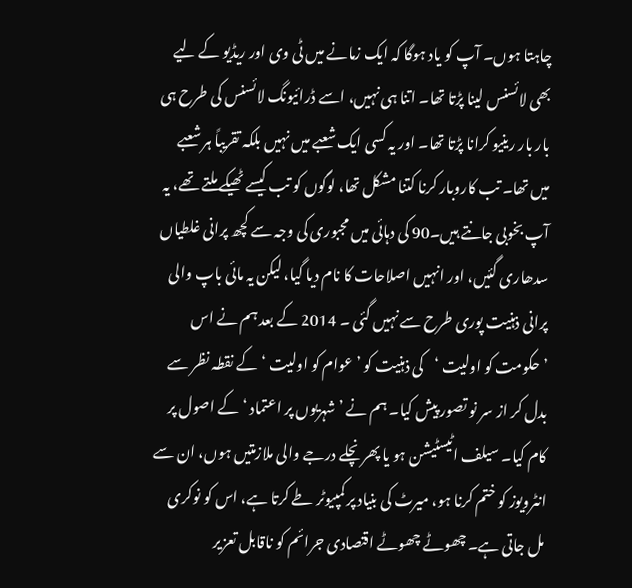چاہتا ہوں۔ آپ کو یاد ہوگا کہ ایک زمانے میں ٹی وی اور ریڈیو کے لیے بھی لائسنس لینا پڑتا تھا۔ اتنا ہی نہیں، اسے ڈرائیونگ لائسنس کی طرح ہی بار بار رینیو کرانا پڑتا تھا۔ اور یہ کسی ایک شعبے میں نہیں بلکہ تقریباً ہر شعبے میں تھا۔ تب کاروبار کرنا کتنا مشکل تھا، لوگوں کو تب کیسے ٹھیکے ملتے تھے، یہ آپ بخوبی جانتے ہیں۔90 کی دہائی میں مجبوری کی وجہ سے کچھ پرانی غلطیاں سدھاری گئیں، اور انہیں اصلاحات کا نام دیا گیا، لیکن یہ مائی باپ والی پرانی ذہنیت پوری طرح سے نہیں گئی ۔ 2014 کے بعد ہم نے اس ’حکومت کو اولیت ‘کی ذہنیت کو ’عوام کو اولیت ‘کے نقطہ نظر سے بدل کر از سر نو تصور پیش کیا۔ ہم نے ’شہریوں پر اعتماد ‘کے اصول پر کام کیا۔ سیلف اٹیسٹیشن ہو یا پھر نچلے درجے والی ملازمتیں ہوں، ان سے انٹرویوز کو ختم کرنا ہو، میرٹ کی بنیاد پر کمپیوٹر طے کرتا ہے، اس کو نوکری مل جاتی ہے۔ چھوٹے چھوٹے اقتصادی جرائم کو ناقابل تعزیر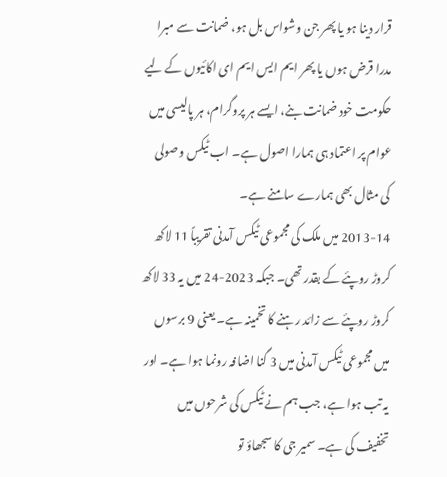قرار دینا ہو یا پھر جن وشواس بل ہو، ضمانت سے مبرا مدرا قرض ہوں یا پھر ایم ایس ایم ای اکائیوں کے لیے حکومت خود ضمانت بنے، ایسے ہر پروگرام، ہر پالیسی میں عوام پر اعتماد ہی ہمارا اصول ہے۔ اب ٹیکس وصولی کی مثال بھی ہمارے سامنے ہے۔
2013-14 میں ملک کی مجموعی ٹیکس آمدنی تقریباً 11 لاکھ کروڑ روپئے کے بقدر تھی۔ جبکہ 2023-24 میں یہ 33 لاکھ کروڑ روپئے سے زائد رہنے کا تخمینہ ہے۔ یعنی 9 برسوں میں مجموعی ٹیکس آمدنی میں 3 گنا اضافہ رونما ہوا ہے۔ اور یہ تب ہوا ہے، جب ہم نے ٹیکس کی شرحوں میں تخفیف کی ہے۔ سمیر جی کا سجھاؤ تو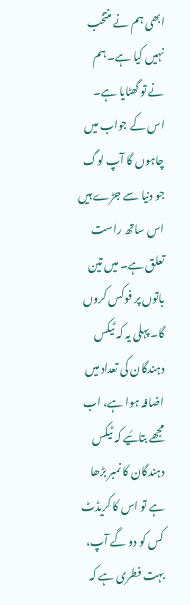ابھی ہم نے منتخب نہیں کیا ہے۔ ہم نے تو گھٹایا ہے۔ اس کے جواب میں چاہوں گا آپ لوگ جو دنیا سے جڑے ہیں اس ساتھ راست تعلق ہے۔ میں تین باتوں پر فوکس کروں گا۔ پہلی یہ کہ ٹیکس دہندگان کی تعداد میں اضافہ ہوا ہے، اب مجھے بتائیے کہ ٹیکس دہندگان کا نمبر بڑھا ہے تو اس کا کریڈٹ کس کو دو گے آپ، بہت فطری ہے کہ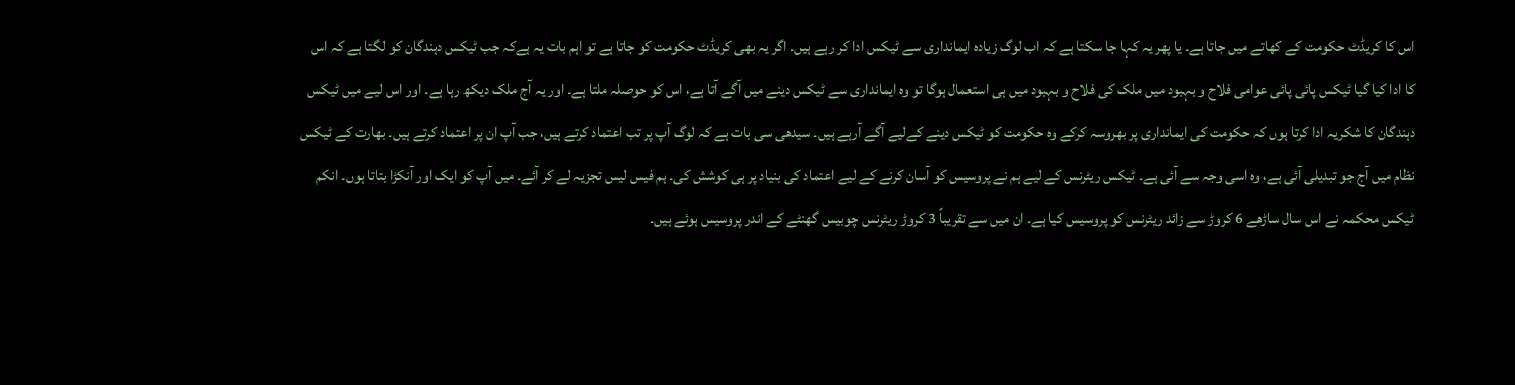اس کا کریڈٹ حکومت کے کھاتے میں جاتا ہے۔ یا پھر یہ کہا جا سکتا ہے کہ اب لوگ زیادہ ایمانداری سے ٹیکس ادا کر رہے ہیں۔ اگر یہ بھی کریڈٹ حکومت کو جاتا ہے تو اہم بات یہ ہےکہ جب ٹیکس دہندگان کو لگتا ہے کہ اس کا ادا کیا گیا ٹیکس پائی پائی عوامی فلاح و بہبود میں ملک کی فلاح و بہبود میں ہی استعمال ہوگا تو وہ ایمانداری سے ٹیکس دینے میں آگے آتا ہے، اس کو حوصلہ ملتا ہے۔ اور یہ آج ملک دیکھ رہا ہے۔ اور اس لیے میں ٹیکس دہندگان کا شکریہ ادا کرتا ہوں کہ حکومت کی ایمانداری پر بھروسہ کرکے وہ حکومت کو ٹیکس دینے کےلیے آگے آرہے ہیں۔ سیدھی سی بات ہے کہ لوگ آپ پر تب اعتماد کرتے ہیں، جب آپ ان پر اعتماد کرتے ہیں۔ بھارت کے ٹیکس نظام میں آج جو تبدیلی آئی ہے، وہ اسی وجہ سے آئی ہے۔ ٹیکس ریٹرنس کے لیے ہم نے پروسیس کو آسان کرنے کے لیے اعتماد کی بنیاد پر ہی کوشش کی۔ ہم فیس لیس تجزیہ لے کر آئے۔ میں آپ کو ایک اور آنکڑا بتاتا ہوں۔ انکم ٹیکس محکمہ نے اس سال ساڑھے 6 کروڑ سے زائد ریٹرنس کو پروسیس کیا ہے۔ ان میں سے تقریباً 3 کروڑ ریٹرنس چوبیس گھنٹے کے اندر پروسیس ہوئے ہیں۔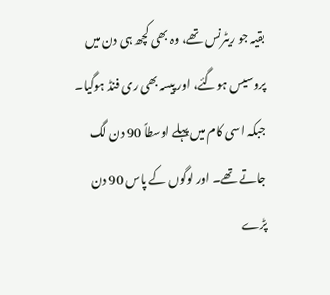بقیہ جو ریٹرنس تھے، وہ بھی کچھ ہی دن میں پروسیس ہوگئے، اور پیسہ بھی ری فنڈ ہوگیا۔ جبکہ اسی کام میں پہلے اوسطاً 90 دن لگ جاتے تھے۔ اور لوگوں کے پاس 90 دن پڑے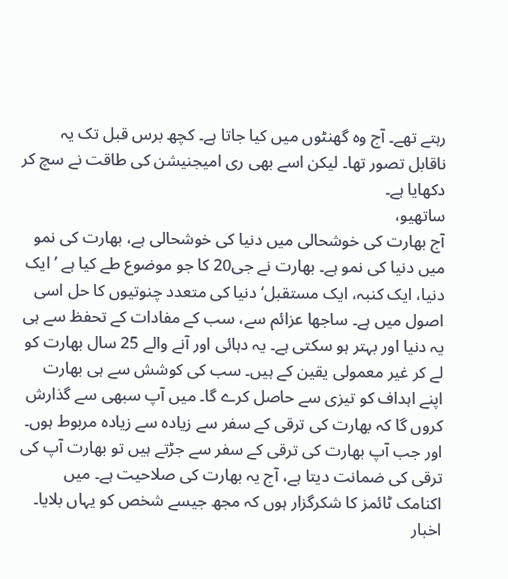رہتے تھے۔ آج وہ گھنٹوں میں کیا جاتا ہے۔ کچھ برس قبل تک یہ ناقابل تصور تھا۔ لیکن اسے بھی ری امیجنیشن کی طاقت نے سچ کر دکھایا ہے۔
ساتھیو،
آج بھارت کی خوشحالی میں دنیا کی خوشحالی ہے، بھارت کی نمو میں دنیا کی نمو ہے۔ بھارت نے جی20 کا جو موضوع طے کیا ہے ’ایک دنیا، ایک کنبہ، ایک مستقبل‘ دنیا کی متعدد چنوتیوں کا حل اسی اصول میں ہے۔ ساجھا عزائم سے، سب کے مفادات کے تحفظ سے ہی یہ دنیا اور بہتر ہو سکتی ہے۔ یہ دہائی اور آنے والے 25 سال بھارت کو لے کر غیر معمولی یقین کے ہیں۔ سب کی کوشش سے ہی بھارت اپنے اہداف کو تیزی سے حاصل کرے گا۔ میں آپ سبھی سے گذارش کروں گا کہ بھارت کی ترقی کے سفر سے زیادہ سے زیادہ مربوط ہوں۔ اور جب آپ بھارت کی ترقی کے سفر سے جڑتے ہیں تو بھارت آپ کی ترقی کی ضمانت دیتا ہے، آج یہ بھارت کی صلاحیت ہے۔ میں اکنامک ٹائمز کا شکرگزار ہوں کہ مجھ جیسے شخص کو یہاں بلایا۔ اخبار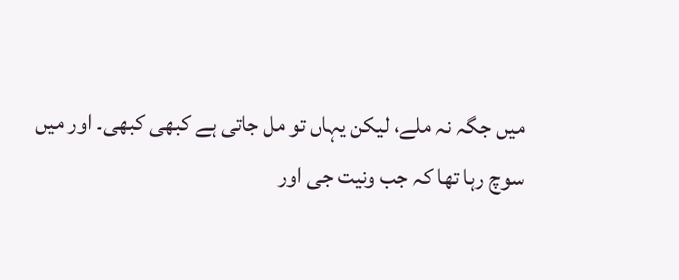میں جگہ نہ ملے، لیکن یہاں تو مل جاتی ہے کبھی کبھی۔ اور میں سوچ رہا تھا کہ جب ونیت جی اور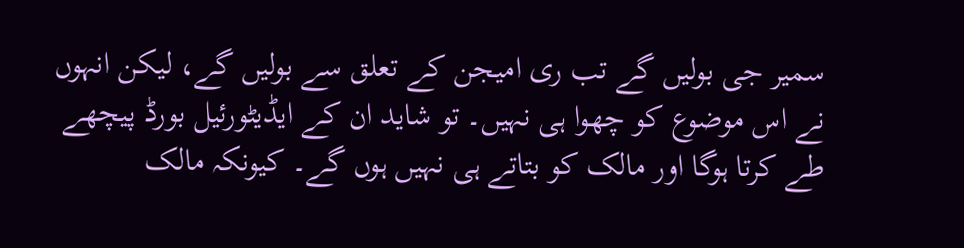سمیر جی بولیں گے تب ری امیجن کے تعلق سے بولیں گے، لیکن انہوں نے اس موضوع کو چھوا ہی نہیں۔ تو شاید ان کے ایڈیٹورئیل بورڈ پیچھے طے کرتا ہوگا اور مالک کو بتاتے ہی نہیں ہوں گے۔ کیونکہ مالک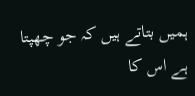ہمیں بتاتے ہیں کہ جو چھپتا ہے اس کا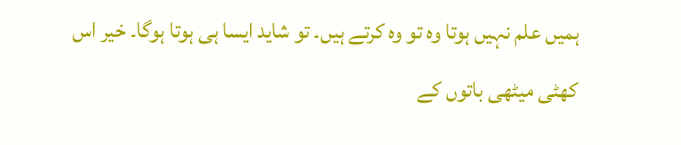ہمیں علم نہیں ہوتا وہ تو وہ کرتے ہیں۔ تو شاید ایسا ہی ہوتا ہوگا۔ خیر اس کھٹی میٹھی باتوں کے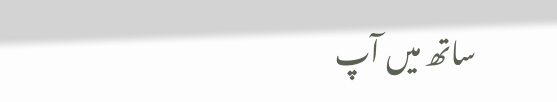ساتھ میں آپ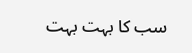سب کا بہت بہت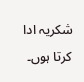شکریہ ادا کرتا ہوں۔